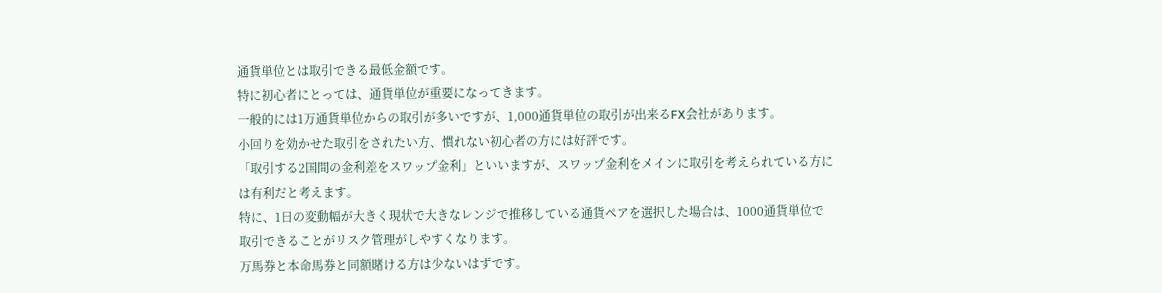通貨単位とは取引できる最低金額です。
特に初心者にとっては、通貨単位が重要になってきます。
一般的には1万通貨単位からの取引が多いですが、1,000通貨単位の取引が出来るFX会社があります。
小回りを効かせた取引をされたい方、慣れない初心者の方には好評です。
「取引する2国間の金利差をスワップ金利」といいますが、スワップ金利をメインに取引を考えられている方には有利だと考えます。
特に、1日の変動幅が大きく現状で大きなレンジで推移している通貨ペアを選択した場合は、1000通貨単位で取引できることがリスク管理がしやすくなります。
万馬券と本命馬券と同額賭ける方は少ないはずです。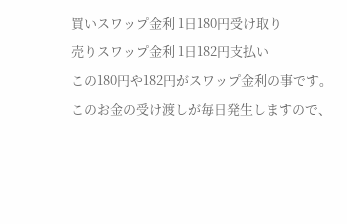買いスワップ金利 1日180円受け取り
売りスワップ金利 1日182円支払い
この180円や182円がスワップ金利の事です。
このお金の受け渡しが毎日発生しますので、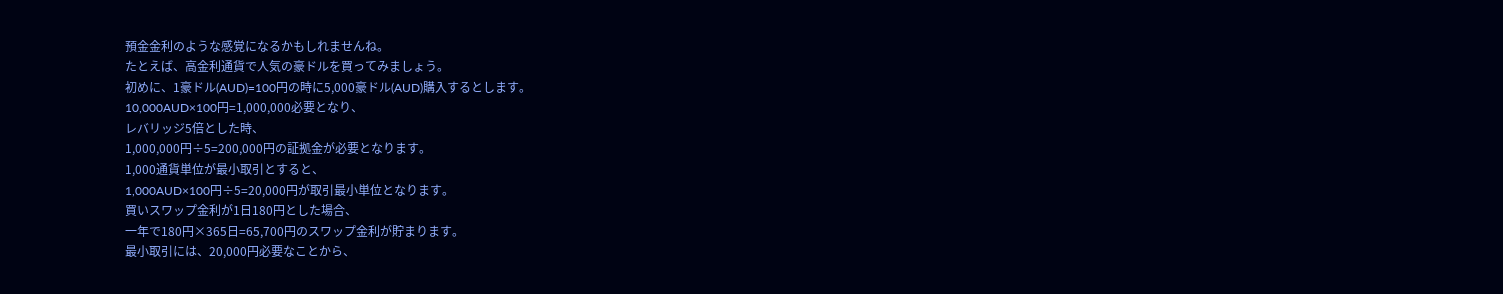預金金利のような感覚になるかもしれませんね。
たとえば、高金利通貨で人気の豪ドルを買ってみましょう。
初めに、1豪ドル(AUD)=100円の時に5,000豪ドル(AUD)購入するとします。
10,000AUD×100円=1,000,000必要となり、
レバリッジ5倍とした時、
1,000,000円÷5=200,000円の証拠金が必要となります。
1,000通貨単位が最小取引とすると、
1,000AUD×100円÷5=20,000円が取引最小単位となります。
買いスワップ金利が1日180円とした場合、
一年で180円×365日=65,700円のスワップ金利が貯まります。
最小取引には、20,000円必要なことから、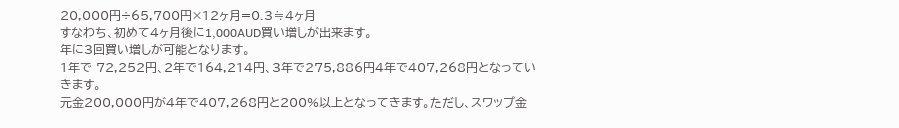20,000円÷65,700円×12ヶ月=0.3≒4ヶ月
すなわち、初めて4ヶ月後に1,000AUD買い増しが出来ます。
年に3回買い増しが可能となります。
1年で 72,252円、2年で164,214円、3年で275,886円4年で407,268円となっていきます。
元金200,000円が4年で407,268円と200%以上となってきます。ただし、スワップ金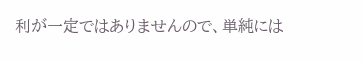利が一定ではありませんので、単純には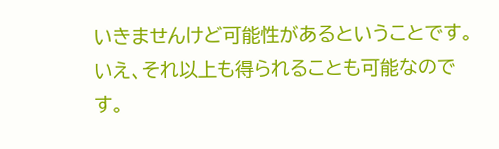いきませんけど可能性があるということです。いえ、それ以上も得られることも可能なのです。